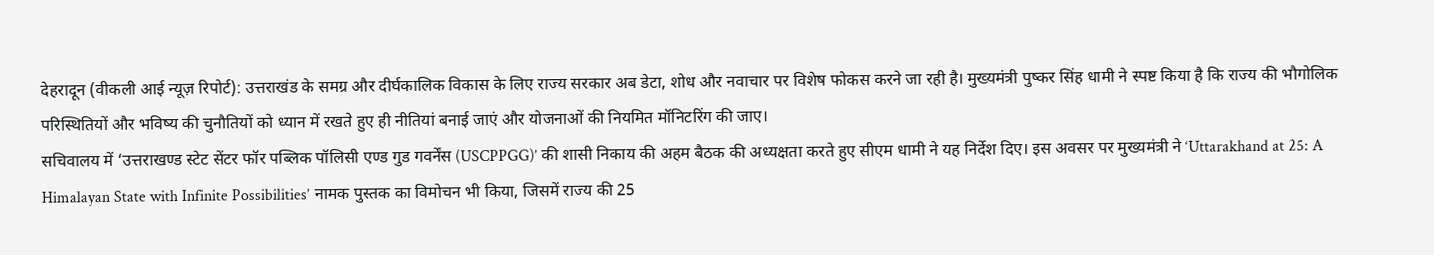देहरादून (वीकली आई न्यूज़ रिपोर्ट): उत्तराखंड के समग्र और दीर्घकालिक विकास के लिए राज्य सरकार अब डेटा, शोध और नवाचार पर विशेष फोकस करने जा रही है। मुख्यमंत्री पुष्कर सिंह धामी ने स्पष्ट किया है कि राज्य की भौगोलिक परिस्थितियों और भविष्य की चुनौतियों को ध्यान में रखते हुए ही नीतियां बनाई जाएं और योजनाओं की नियमित मॉनिटरिंग की जाए।
सचिवालय में ‘उत्तराखण्ड स्टेट सेंटर फॉर पब्लिक पॉलिसी एण्ड गुड गवर्नेंस (USCPPGG)’ की शासी निकाय की अहम बैठक की अध्यक्षता करते हुए सीएम धामी ने यह निर्देश दिए। इस अवसर पर मुख्यमंत्री ने ‘Uttarakhand at 25: A Himalayan State with Infinite Possibilities’ नामक पुस्तक का विमोचन भी किया, जिसमें राज्य की 25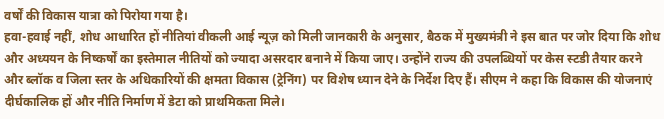वर्षों की विकास यात्रा को पिरोया गया है।
हवा-हवाई नहीं, शोध आधारित हों नीतियां वीकली आई न्यूज़ को मिली जानकारी के अनुसार, बैठक में मुख्यमंत्री ने इस बात पर जोर दिया कि शोध और अध्ययन के निष्कर्षों का इस्तेमाल नीतियों को ज्यादा असरदार बनाने में किया जाए। उन्होंने राज्य की उपलब्धियों पर केस स्टडी तैयार करने और ब्लॉक व जिला स्तर के अधिकारियों की क्षमता विकास (ट्रेनिंग) पर विशेष ध्यान देने के निर्देश दिए हैं। सीएम ने कहा कि विकास की योजनाएं दीर्घकालिक हों और नीति निर्माण में डेटा को प्राथमिकता मिले।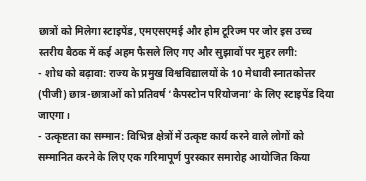छात्रों को मिलेगा स्टाइपेंड, एमएसएमई और होम टूरिज्म पर जोर इस उच्च स्तरीय बैठक में कई अहम फैसले लिए गए और सुझावों पर मुहर लगी:
- शोध को बढ़ावा: राज्य के प्रमुख विश्वविद्यालयों के 10 मेधावी स्नातकोत्तर (पीजी) छात्र-छात्राओं को प्रतिवर्ष ‘कैपस्टोन परियोजना’ के लिए स्टाइपेंड दिया जाएगा।
- उत्कृष्टता का सम्मान: विभिन्न क्षेत्रों में उत्कृष्ट कार्य करने वाले लोगों को सम्मानित करने के लिए एक गरिमापूर्ण पुरस्कार समारोह आयोजित किया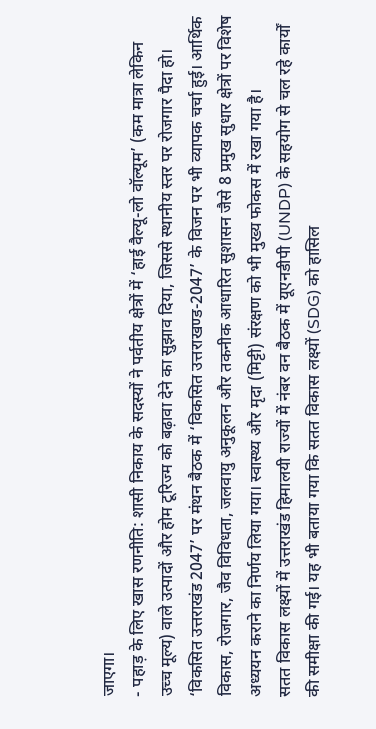जाएगा।
- पहाड़ के लिए खास रणनीति: शासी निकाय के सदस्यों ने पर्वतीय क्षेत्रों में ‘हाई वैल्यू-लो वॉल्यूम’ (कम मात्रा लेकिन उच्च मूल्य) वाले उत्पादों और होम टूरिज्म को बढ़ावा देने का सुझाव दिया, जिससे स्थानीय स्तर पर रोजगार पैदा हो।
‘विकसित उत्तराखंड 2047’ पर मंथन बैठक में ‘विकसित उत्तराखण्ड-2047’ के विजन पर भी व्यापक चर्चा हुई। आर्थिक विकास, रोजगार, जैव विविधता, जलवायु अनुकूलन और तकनीक आधारित सुशासन जैसे 8 प्रमुख सुधार क्षेत्रों पर विशेष अध्ययन कराने का निर्णय लिया गया। स्वास्थ्य और मृदा (मिट्टी) संरक्षण को भी मुख्य फोकस में रखा गया है।
सतत विकास लक्ष्यों में उत्तराखंड हिमालयी राज्यों में नंबर वन बैठक में यूएनडीपी (UNDP) के सहयोग से चल रहे कार्यों की समीक्षा की गई। यह भी बताया गया कि सतत विकास लक्ष्यों (SDG) को हासिल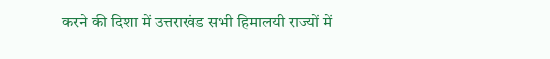करने की दिशा में उत्तराखंड सभी हिमालयी राज्यों में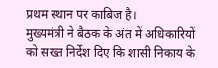प्रथम स्थान पर काबिज है।
मुख्यमंत्री ने बैठक के अंत में अधिकारियों को सख्त निर्देश दिए कि शासी निकाय के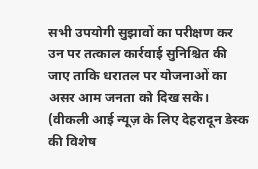सभी उपयोगी सुझावों का परीक्षण कर उन पर तत्काल कार्रवाई सुनिश्चित की जाए ताकि धरातल पर योजनाओं का असर आम जनता को दिख सके।
(वीकली आई न्यूज़ के लिए देहरादून डेस्क की विशेष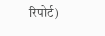रिपोर्ट)